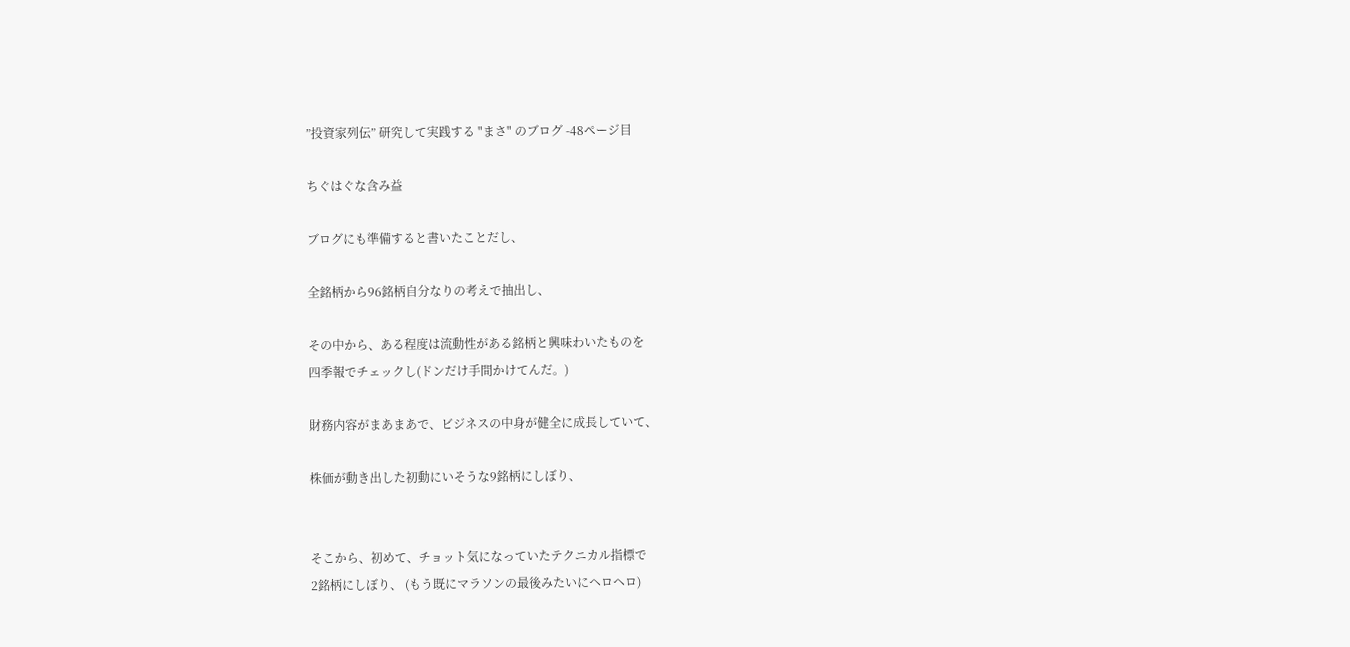”投資家列伝” 研究して実践する "まさ" のブログ -48ページ目

ちぐはぐな含み益

ブログにも準備すると書いたことだし、

全銘柄から96銘柄自分なりの考えで抽出し、

その中から、ある程度は流動性がある銘柄と興味わいたものを
四季報でチェックし(ドンだけ手間かけてんだ。)

財務内容がまあまあで、ビジネスの中身が健全に成長していて、

株価が動き出した初動にいそうな9銘柄にしぼり、


そこから、初めて、チョット気になっていたテクニカル指標で
2銘柄にしぼり、 (もう既にマラソンの最後みたいにヘロヘロ)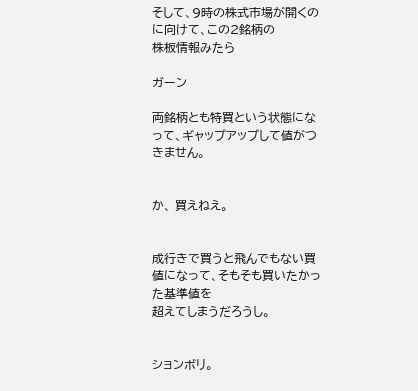そして、9時の株式市場が開くのに向けて、この2銘柄の
株板情報みたら

ガーン

両銘柄とも特買という状態になって、ギャップアップして値がつきません。


か、 買えねえ。


成行きで買うと飛んでもない買値になって、そもそも買いたかった基準値を
超えてしまうだろうし。


ションボリ。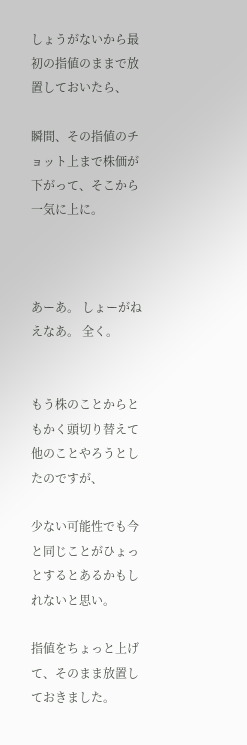しょうがないから最初の指値のままで放置しておいたら、

瞬間、その指値のチョット上まで株価が下がって、そこから一気に上に。



あーあ。 しょーがねえなあ。 全く。


もう株のことからともかく頭切り替えて他のことやろうとしたのですが、

少ない可能性でも今と同じことがひょっとするとあるかもしれないと思い。

指値をちょっと上げて、そのまま放置しておきました。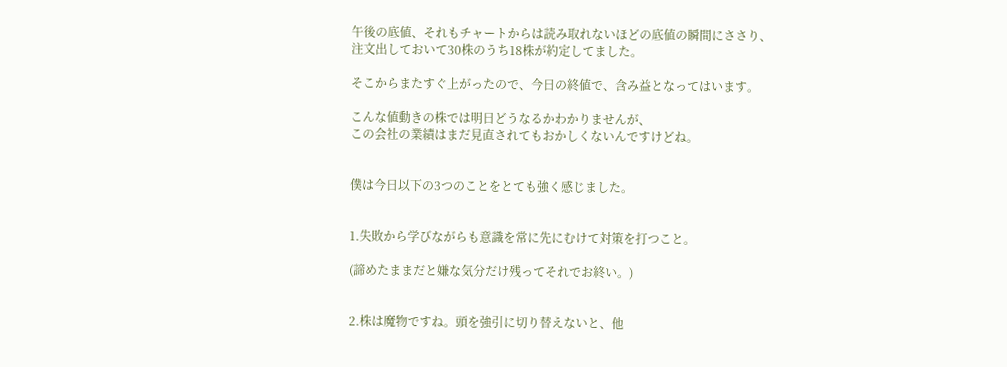午後の底値、それもチャートからは読み取れないほどの底値の瞬間にささり、
注文出しておいて30株のうち18株が約定してました。

そこからまたすぐ上がったので、今日の終値で、含み益となってはいます。

こんな値動きの株では明日どうなるかわかりませんが、
この会社の業績はまだ見直されてもおかしくないんですけどね。


僕は今日以下の3つのことをとても強く感じました。


1.失敗から学びながらも意識を常に先にむけて対策を打つこと。

(諦めたままだと嫌な気分だけ残ってそれでお終い。)


2.株は魔物ですね。頭を強引に切り替えないと、他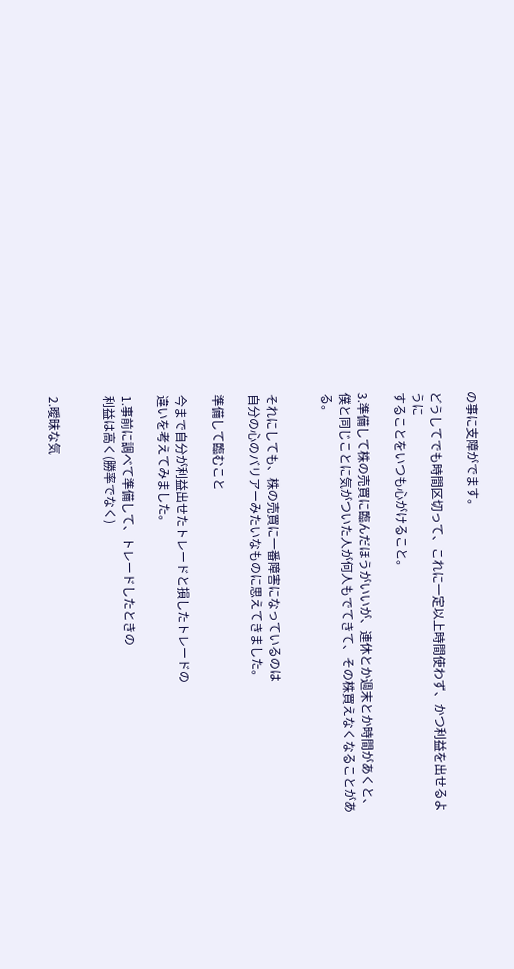の事に支障がでます。

どうしてでも時間区切って、これに一定以上時間使わず、かつ利益を出せるように
することをいつも心がけること。

3.準備して株の売買に臨んだほうがいいが、連休とか週末とか時間があくと、
僕と同じことに気がついた人が何人もでてきて、その株買えなくなることがある。


それにしても、株の売買に一番障害になっているのは
自分の心のバリアーみたいなものに思えてきました。

準備して臨むこと

今まで自分が利益出せたトレードと損したトレードの
違いを考えてみました。

1.事前に調べて準備して、トレードしたときの
利益は高く(勝率でなく)


2.曖昧な気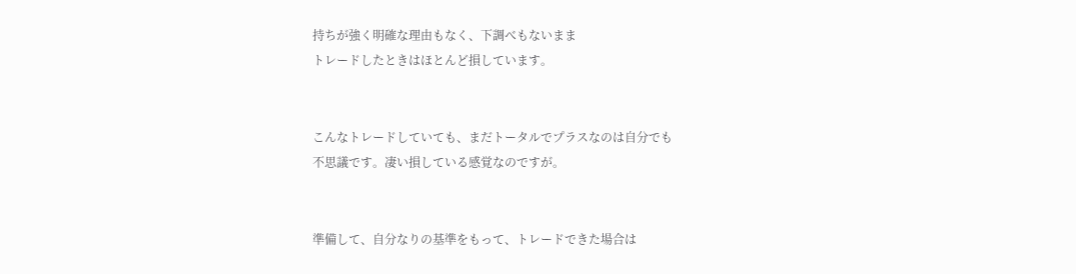持ちが強く明確な理由もなく、下調べもないまま
トレードしたときはほとんど損しています。


こんなトレードしていても、まだトータルでプラスなのは自分でも
不思議です。凄い損している感覚なのですが。


準備して、自分なりの基準をもって、トレードできた場合は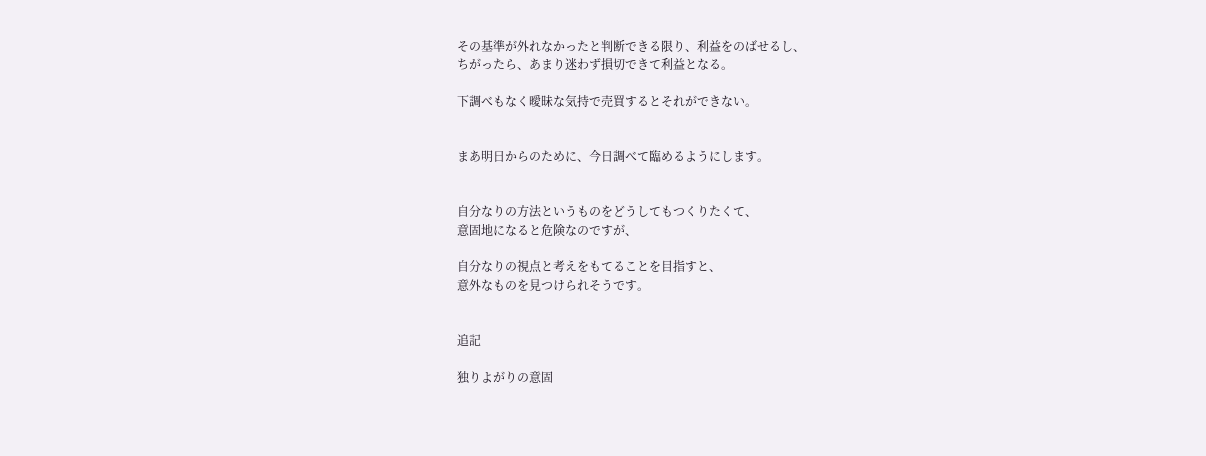その基準が外れなかったと判断できる限り、利益をのばせるし、
ちがったら、あまり迷わず損切できて利益となる。

下調べもなく曖昧な気持で売買するとそれができない。


まあ明日からのために、今日調べて臨めるようにします。


自分なりの方法というものをどうしてもつくりたくて、
意固地になると危険なのですが、

自分なりの視点と考えをもてることを目指すと、
意外なものを見つけられそうです。


追記

独りよがりの意固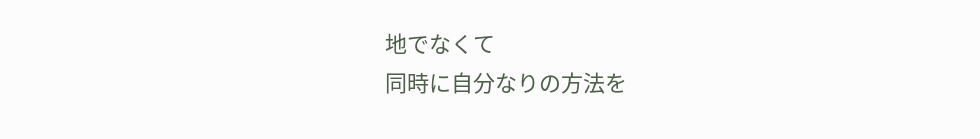地でなくて
同時に自分なりの方法を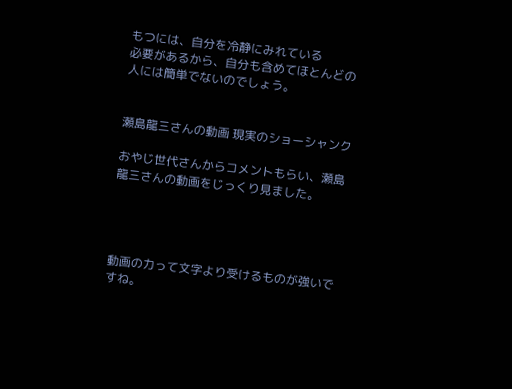もつには、自分を冷静にみれている
必要があるから、自分も含めてほとんどの人には簡単でないのでしょう。


瀬島龍三さんの動画 現実のショーシャンク

おやじ世代さんからコメントもらい、瀬島龍三さんの動画をじっくり見ました。




動画の力って文字より受けるものが強いですね。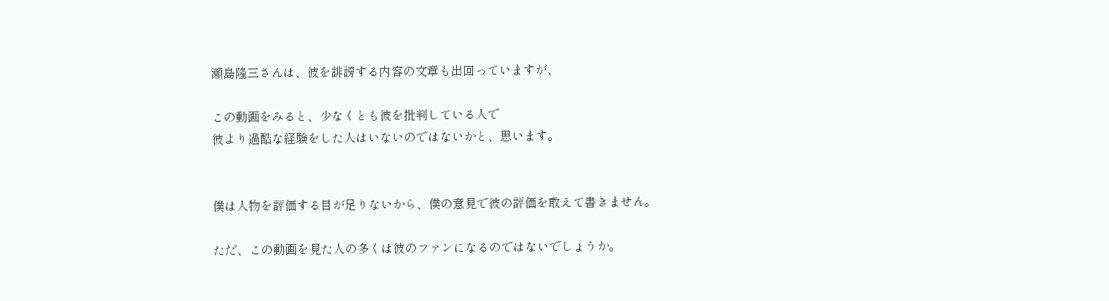瀬島隆三さんは、彼を誹謗する内容の文章も出回っていますが、

この動画をみると、少なくとも彼を批判している人で
彼より過酷な経験をした人はいないのではないかと、思います。


僕は人物を評価する目が足りないから、僕の意見で彼の評価を敢えて書きません。

ただ、この動画を見た人の多くは彼のファンになるのではないでしょうか。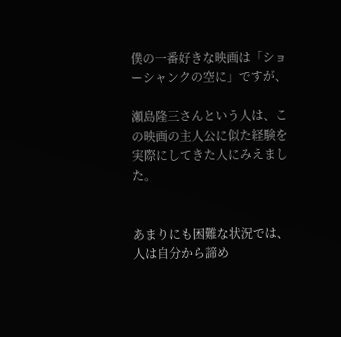僕の一番好きな映画は「ショーシャンクの空に」ですが、

瀬島隆三さんという人は、この映画の主人公に似た経験を
実際にしてきた人にみえました。


あまりにも困難な状況では、人は自分から諦め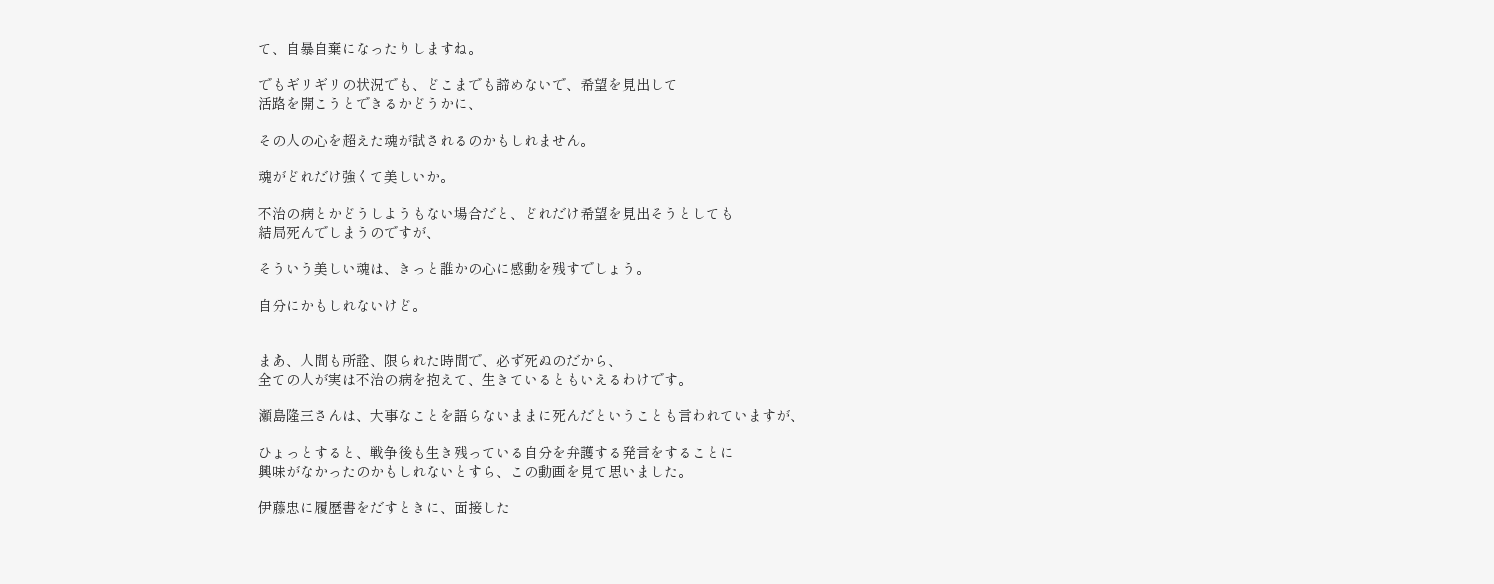て、自暴自棄になったりしますね。

でもギリギリの状況でも、どこまでも諦めないで、希望を見出して
活路を開こうとできるかどうかに、

その人の心を超えた魂が試されるのかもしれません。

魂がどれだけ強くて美しいか。

不治の病とかどうしようもない場合だと、どれだけ希望を見出そうとしても
結局死んでしまうのですが、

そういう美しい魂は、きっと誰かの心に感動を残すでしょう。

自分にかもしれないけど。


まあ、人間も所詮、限られた時間で、必ず死ぬのだから、
全ての人が実は不治の病を抱えて、生きているともいえるわけです。

瀬島隆三さんは、大事なことを語らないままに死んだということも言われていますが、

ひょっとすると、戦争後も生き残っている自分を弁護する発言をすることに
興味がなかったのかもしれないとすら、この動画を見て思いました。

伊藤忠に履歴書をだすときに、面接した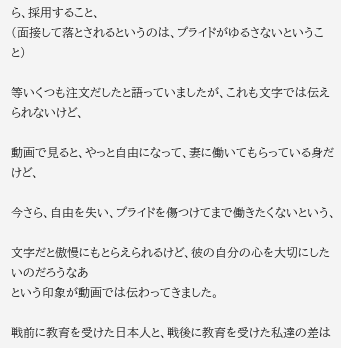ら、採用すること、
(面接して落とされるというのは、プライドがゆるさないということ)

等いくつも注文だしたと語っていましたが、これも文字では伝えられないけど、

動画で見ると、やっと自由になって、妻に働いてもらっている身だけど、

今さら、自由を失い、プライドを傷つけてまで働きたくないという、

文字だと傲慢にもとらえられるけど、彼の自分の心を大切にしたいのだろうなあ
という印象が動画では伝わってきました。

戦前に教育を受けた日本人と、戦後に教育を受けた私達の差は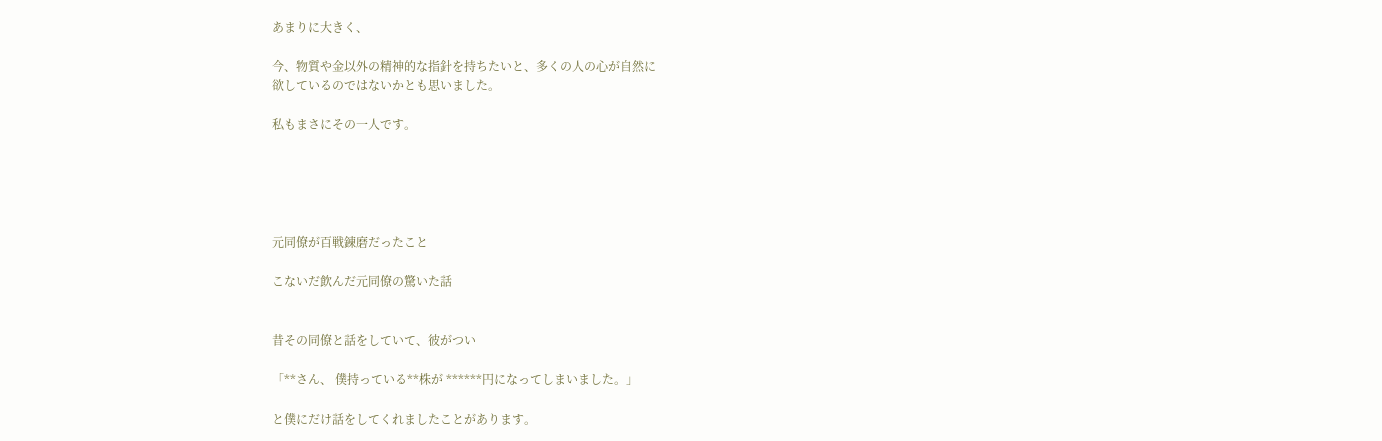あまりに大きく、

今、物質や金以外の精神的な指針を持ちたいと、多くの人の心が自然に
欲しているのではないかとも思いました。

私もまさにその一人です。





元同僚が百戦錬磨だったこと

こないだ飲んだ元同僚の驚いた話


昔その同僚と話をしていて、彼がつい

「**さん、 僕持っている**株が ******円になってしまいました。」

と僕にだけ話をしてくれましたことがあります。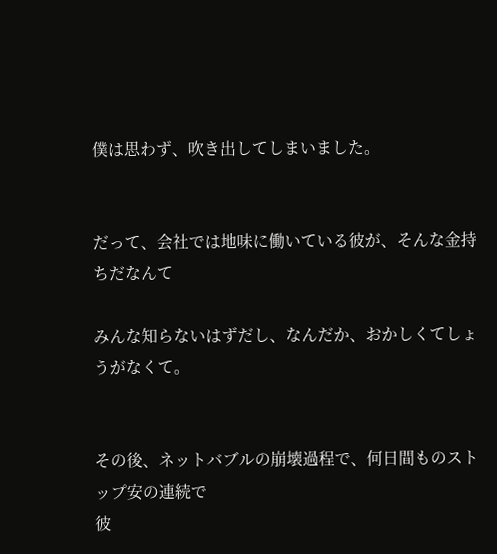僕は思わず、吹き出してしまいました。


だって、会社では地味に働いている彼が、そんな金持ちだなんて

みんな知らないはずだし、なんだか、おかしくてしょうがなくて。


その後、ネットバブルの崩壊過程で、何日間ものストップ安の連続で
彼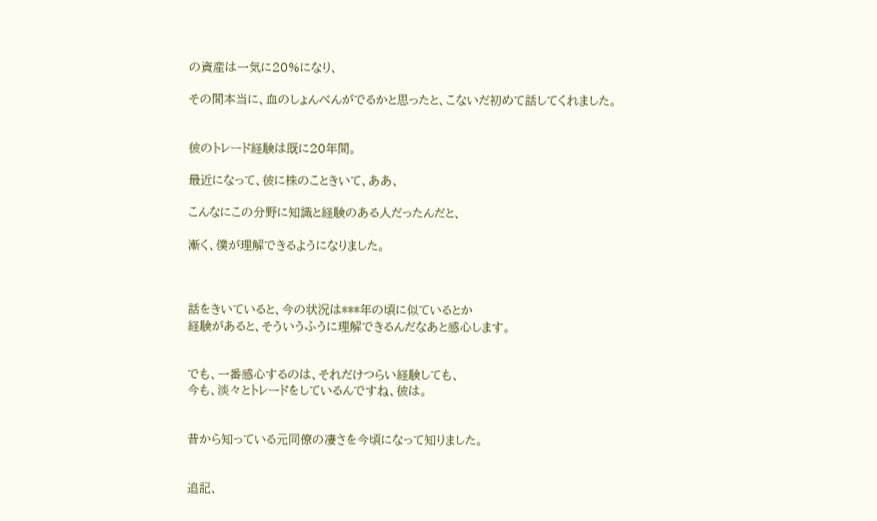の資産は一気に20%になり、

その間本当に、血のしょんべんがでるかと思ったと、こないだ初めて話してくれました。


彼のトレード経験は既に20年間。

最近になって、彼に株のこときいて、ああ、

こんなにこの分野に知識と経験のある人だったんだと、

漸く、僕が理解できるようになりました。



話をきいていると、今の状況は***年の頃に似ているとか
経験があると、そういうふうに理解できるんだなあと感心します。


でも、一番感心するのは、それだけつらい経験しても、
今も、淡々とトレードをしているんですね、彼は。


昔から知っている元同僚の凄さを今頃になって知りました。


追記、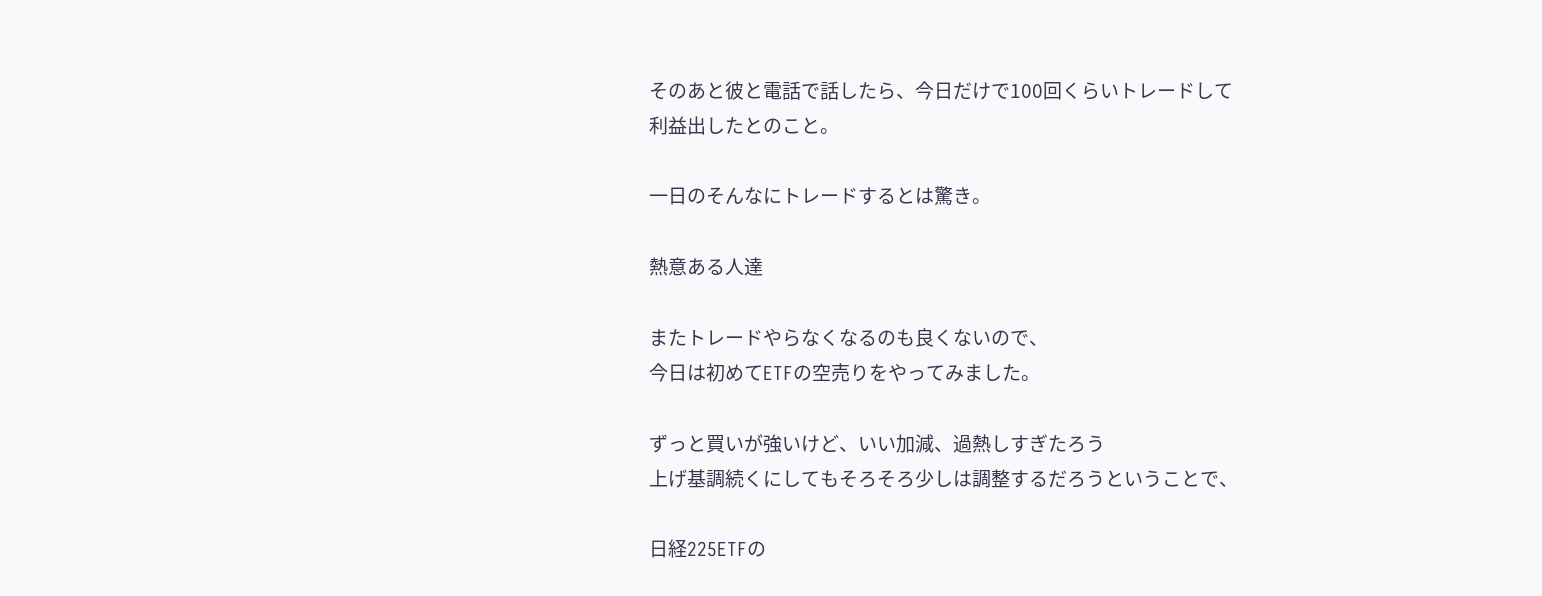そのあと彼と電話で話したら、今日だけで100回くらいトレードして
利益出したとのこと。

一日のそんなにトレードするとは驚き。

熱意ある人達

またトレードやらなくなるのも良くないので、
今日は初めてETFの空売りをやってみました。

ずっと買いが強いけど、いい加減、過熱しすぎたろう
上げ基調続くにしてもそろそろ少しは調整するだろうということで、

日経225ETFの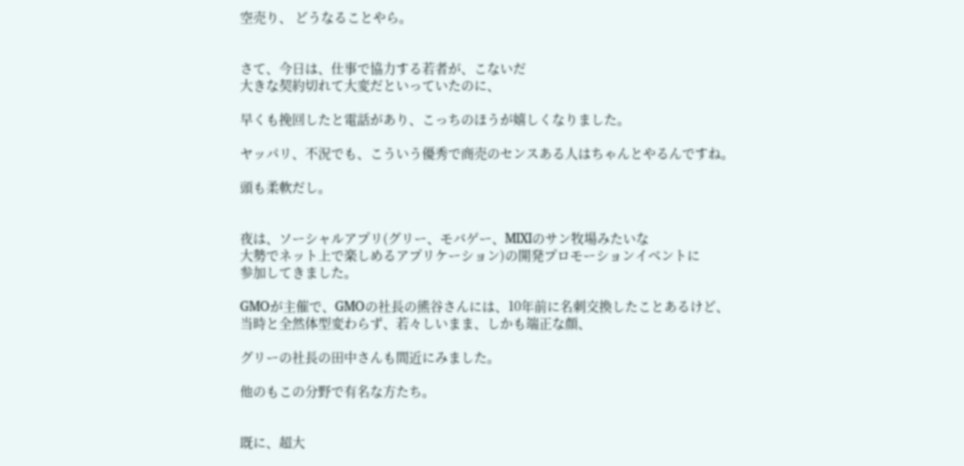空売り、 どうなることやら。


さて、今日は、仕事で協力する若者が、こないだ
大きな契約切れて大変だといっていたのに、

早くも挽回したと電話があり、こっちのほうが嬉しくなりました。

ヤッパリ、不況でも、こういう優秀で商売のセンスある人はちゃんとやるんですね。

頭も柔軟だし。


夜は、ソーシャルアプリ(グリー、モバゲー、MIXIのサン牧場みたいな
大勢でネット上で楽しめるアプリケーション)の開発プロモーションイベントに
参加してきました。

GMOが主催で、GMOの社長の熊谷さんには、10年前に名刺交換したことあるけど、
当時と全然体型変わらず、若々しいまま、しかも端正な顔、

グリーの社長の田中さんも間近にみました。

他のもこの分野で有名な方たち。


既に、超大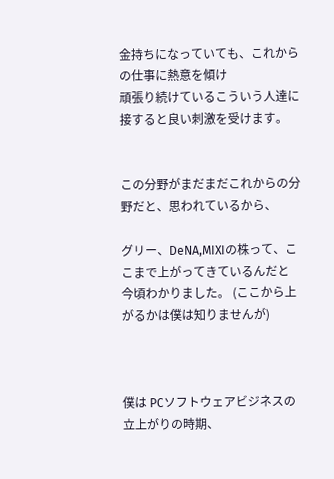金持ちになっていても、これからの仕事に熱意を傾け
頑張り続けているこういう人達に接すると良い刺激を受けます。


この分野がまだまだこれからの分野だと、思われているから、

グリー、DeNA,MIXIの株って、ここまで上がってきているんだと
今頃わかりました。 (ここから上がるかは僕は知りませんが)



僕は PCソフトウェアビジネスの立上がりの時期、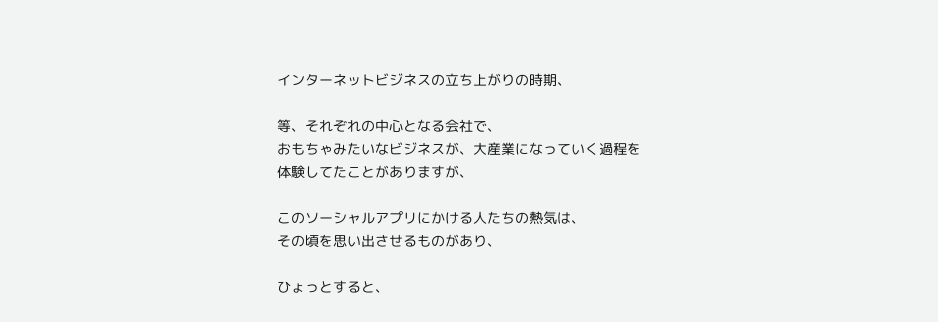インターネットビジネスの立ち上がりの時期、

等、それぞれの中心となる会社で、
おもちゃみたいなビジネスが、大産業になっていく過程を
体験してたことがありますが、

このソーシャルアプリにかける人たちの熱気は、
その頃を思い出させるものがあり、

ひょっとすると、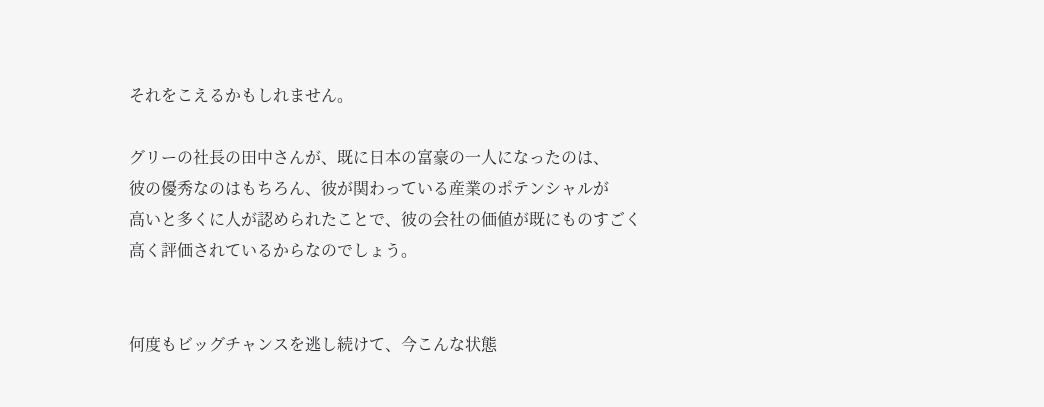それをこえるかもしれません。

グリーの社長の田中さんが、既に日本の富豪の一人になったのは、
彼の優秀なのはもちろん、彼が関わっている産業のポテンシャルが
高いと多くに人が認められたことで、彼の会社の価値が既にものすごく
高く評価されているからなのでしょう。


何度もビッグチャンスを逃し続けて、今こんな状態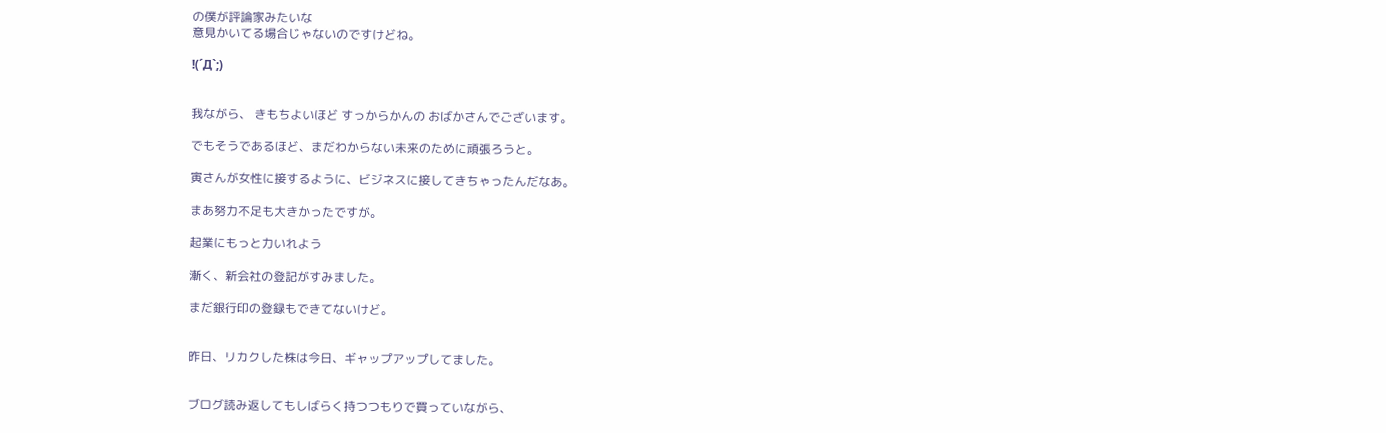の僕が評論家みたいな
意見かいてる場合じゃないのですけどね。

!(´Д`;)


我ながら、 きもちよいほど すっからかんの おばかさんでございます。

でもそうであるほど、まだわからない未来のために頑張ろうと。

寅さんが女性に接するように、ビジネスに接してきちゃったんだなあ。

まあ努力不足も大きかったですが。

起業にもっと力いれよう

漸く、新会社の登記がすみました。

まだ銀行印の登録もできてないけど。


昨日、リカクした株は今日、ギャップアップしてました。


ブログ読み返してもしばらく持つつもりで買っていながら、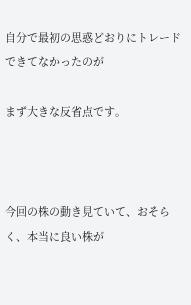自分で最初の思惑どおりにトレードできてなかったのが

まず大きな反省点です。



今回の株の動き見ていて、おそらく、本当に良い株が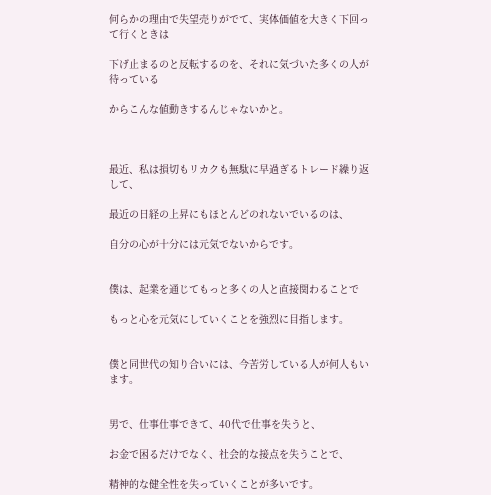何らかの理由で失望売りがでて、実体価値を大きく下回って行くときは

下げ止まるのと反転するのを、それに気づいた多くの人が待っている

からこんな値動きするんじゃないかと。



最近、私は損切もリカクも無駄に早過ぎるトレード繰り返して、

最近の日経の上昇にもほとんどのれないでいるのは、

自分の心が十分には元気でないからです。


僕は、起業を通じてもっと多くの人と直接関わることで

もっと心を元気にしていくことを強烈に目指します。


僕と同世代の知り合いには、今苦労している人が何人もいます。


男で、仕事仕事できて、40代で仕事を失うと、

お金で困るだけでなく、社会的な接点を失うことで、

精神的な健全性を失っていくことが多いです。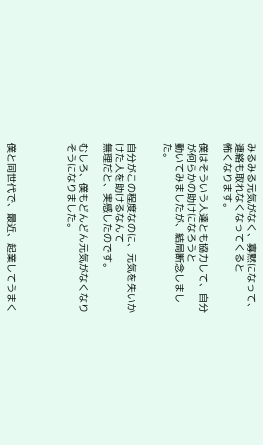みるみる元気がなく、寡黙になって、連絡も取れなくなってくると
怖くなります。

僕はそういう人達とも協力して、自分が何らかの助けになろうと
動いてみましたが、結局断念しました。


自分がこの程度なのに、元気を失いかけた人を助けるなんて
無理だと、実感したのです。

むしろ、僕もどんどん元気がなくなりそうになりました。




僕と同世代で、最近、起業してうまく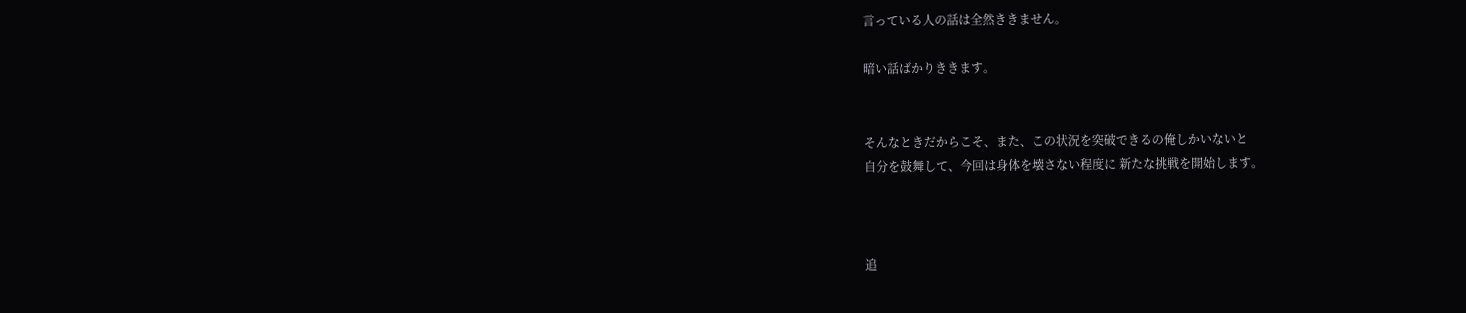言っている人の話は全然ききません。

暗い話ばかりききます。


そんなときだからこそ、また、この状況を突破できるの俺しかいないと
自分を鼓舞して、今回は身体を壊さない程度に 新たな挑戦を開始します。



追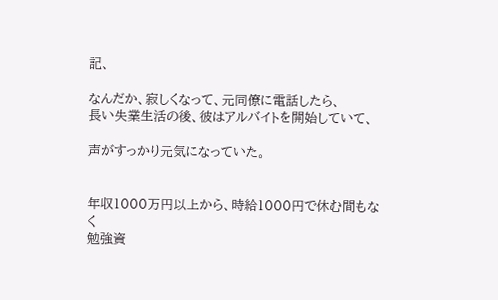記、

なんだか、寂しくなって、元同僚に電話したら、
長い失業生活の後、彼はアルバイトを開始していて、

声がすっかり元気になっていた。


年収1000万円以上から、時給1000円で休む間もなく
勉強資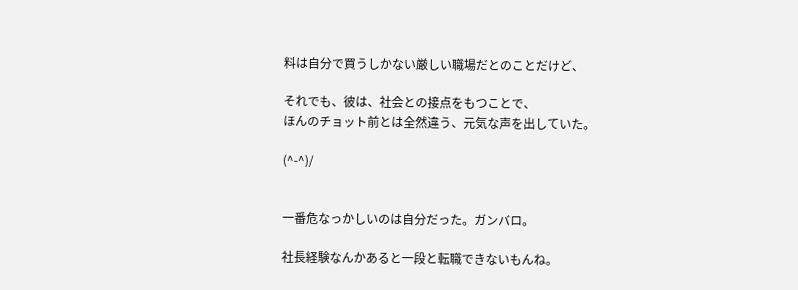料は自分で買うしかない厳しい職場だとのことだけど、

それでも、彼は、社会との接点をもつことで、
ほんのチョット前とは全然違う、元気な声を出していた。

(^-^)/


一番危なっかしいのは自分だった。ガンバロ。

社長経験なんかあると一段と転職できないもんね。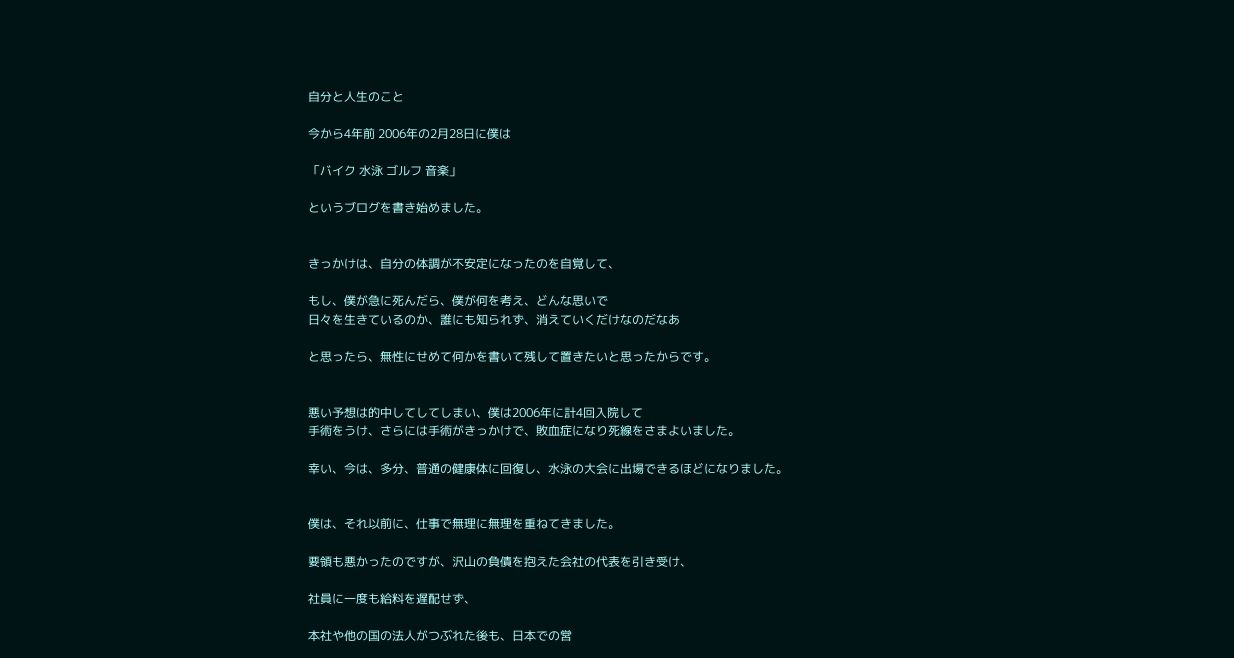自分と人生のこと

今から4年前 2006年の2月28日に僕は

「バイク 水泳 ゴルフ 音楽」

というブログを書き始めました。


きっかけは、自分の体調が不安定になったのを自覚して、

もし、僕が急に死んだら、僕が何を考え、どんな思いで
日々を生きているのか、誰にも知られず、消えていくだけなのだなあ

と思ったら、無性にせめて何かを書いて残して置きたいと思ったからです。


悪い予想は的中してしてしまい、僕は2006年に計4回入院して
手術をうけ、さらには手術がきっかけで、敗血症になり死線をさまよいました。

幸い、今は、多分、普通の健康体に回復し、水泳の大会に出場できるほどになりました。


僕は、それ以前に、仕事で無理に無理を重ねてきました。

要領も悪かったのですが、沢山の負債を抱えた会社の代表を引き受け、

社員に一度も給料を遅配せず、

本社や他の国の法人がつぶれた後も、日本での営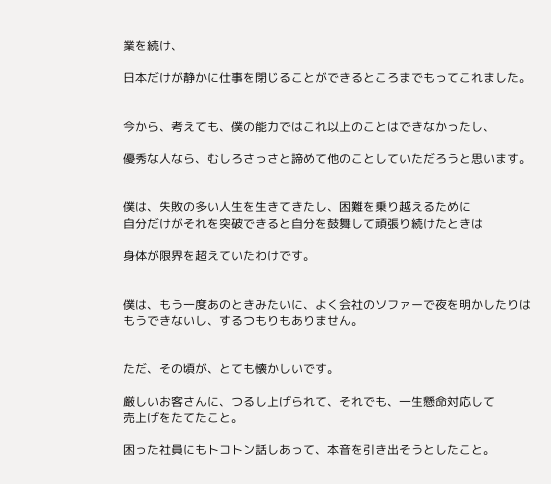業を続け、

日本だけが静かに仕事を閉じることができるところまでもってこれました。


今から、考えても、僕の能力ではこれ以上のことはできなかったし、

優秀な人なら、むしろさっさと諦めて他のことしていただろうと思います。


僕は、失敗の多い人生を生きてきたし、困難を乗り越えるために
自分だけがそれを突破できると自分を鼓舞して頑張り続けたときは

身体が限界を超えていたわけです。


僕は、もう一度あのときみたいに、よく会社のソファーで夜を明かしたりは
もうできないし、するつもりもありません。


ただ、その頃が、とても懐かしいです。

厳しいお客さんに、つるし上げられて、それでも、一生懸命対応して
売上げをたてたこと。

困った社員にもトコトン話しあって、本音を引き出そうとしたこと。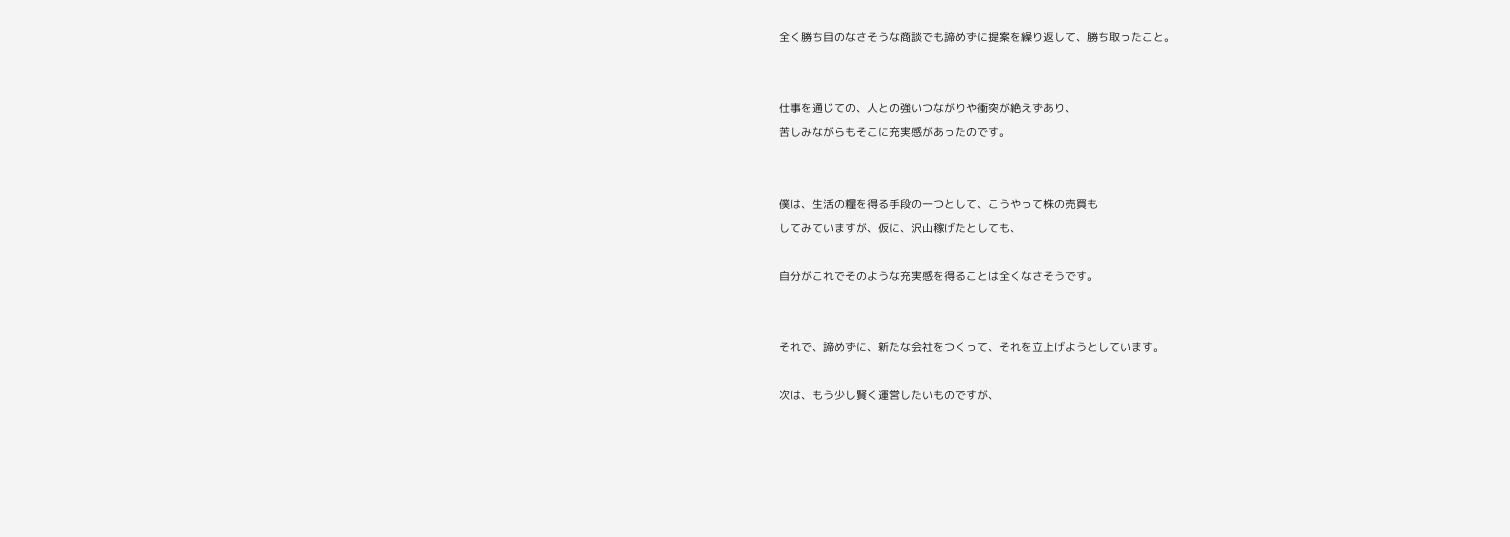全く勝ち目のなさそうな商談でも諦めずに提案を繰り返して、勝ち取ったこと。


仕事を通じての、人との強いつながりや衝突が絶えずあり、
苦しみながらもそこに充実感があったのです。


僕は、生活の糧を得る手段の一つとして、こうやって株の売買も
してみていますが、仮に、沢山稼げたとしても、

自分がこれでそのような充実感を得ることは全くなさそうです。


それで、諦めずに、新たな会社をつくって、それを立上げようとしています。

次は、もう少し賢く運営したいものですが、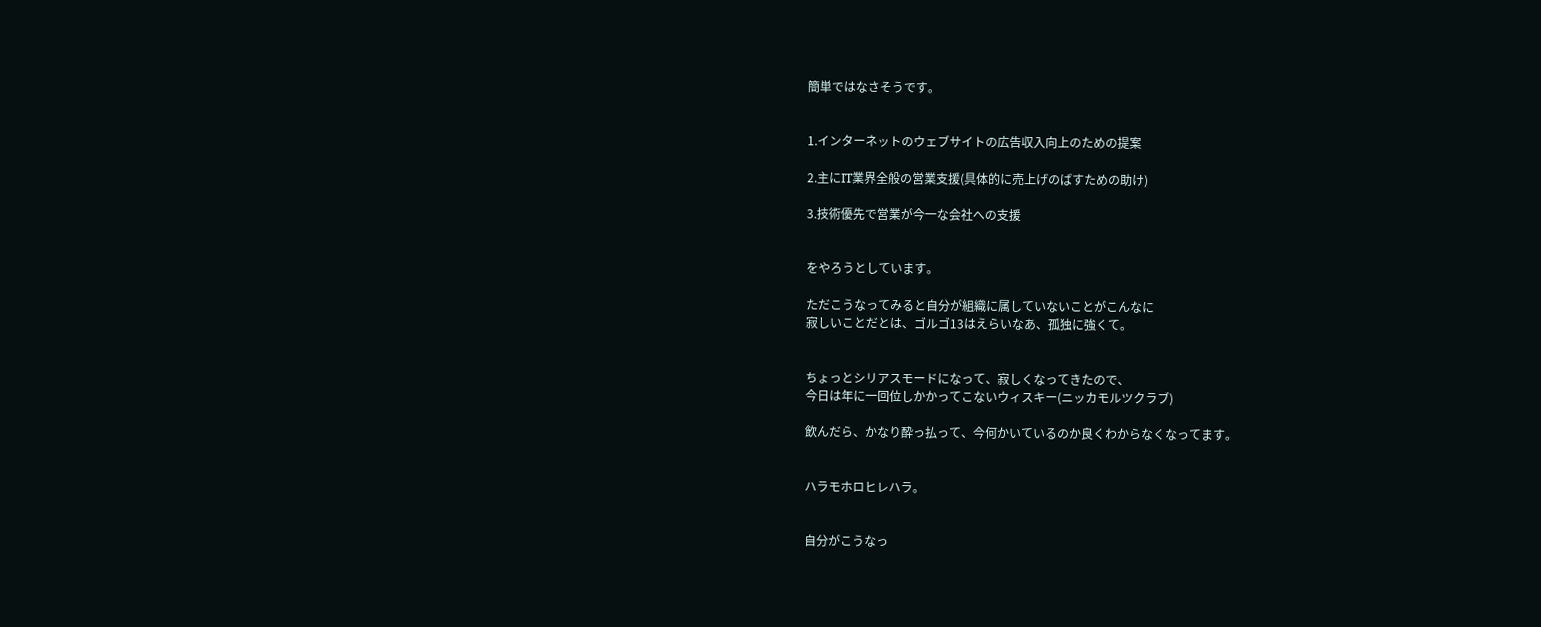簡単ではなさそうです。


1.インターネットのウェブサイトの広告収入向上のための提案

2.主にIT業界全般の営業支援(具体的に売上げのばすための助け)

3.技術優先で営業が今一な会社への支援


をやろうとしています。

ただこうなってみると自分が組織に属していないことがこんなに
寂しいことだとは、ゴルゴ13はえらいなあ、孤独に強くて。


ちょっとシリアスモードになって、寂しくなってきたので、
今日は年に一回位しかかってこないウィスキー(ニッカモルツクラブ)

飲んだら、かなり酔っ払って、今何かいているのか良くわからなくなってます。


ハラモホロヒレハラ。


自分がこうなっ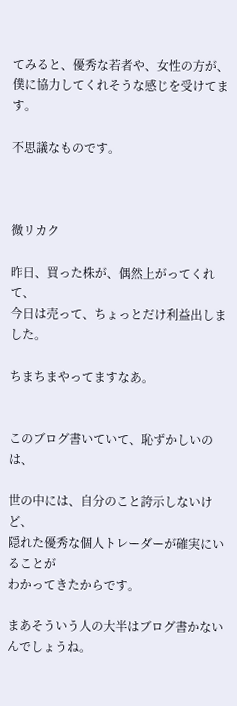てみると、優秀な若者や、女性の方が、
僕に協力してくれそうな感じを受けてます。

不思議なものです。



微リカク

昨日、買った株が、偶然上がってくれて、
今日は売って、ちょっとだけ利益出しました。

ちまちまやってますなあ。


このブログ書いていて、恥ずかしいのは、

世の中には、自分のこと誇示しないけど、
隠れた優秀な個人トレーダーが確実にいることが
わかってきたからです。

まあそういう人の大半はブログ書かないんでしょうね。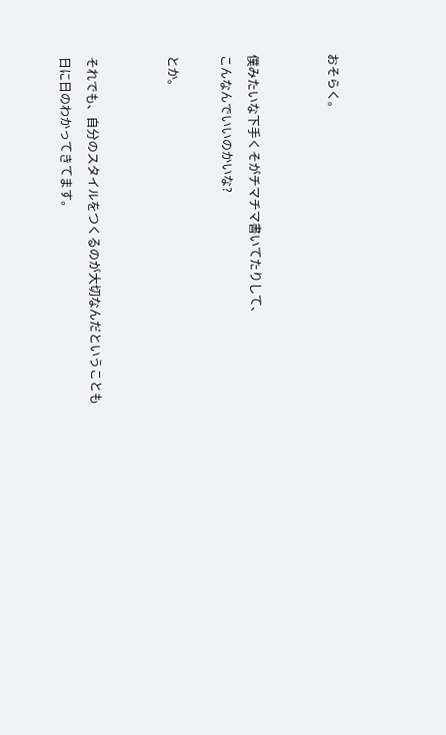おそらく。


僕みたいな下手くそがチマチマ書いてたりして、
こんなんでいいのかいな?

とか。


それでも、自分のスタイルをつくるのが大切なんだということも
日に日のわかってきてます。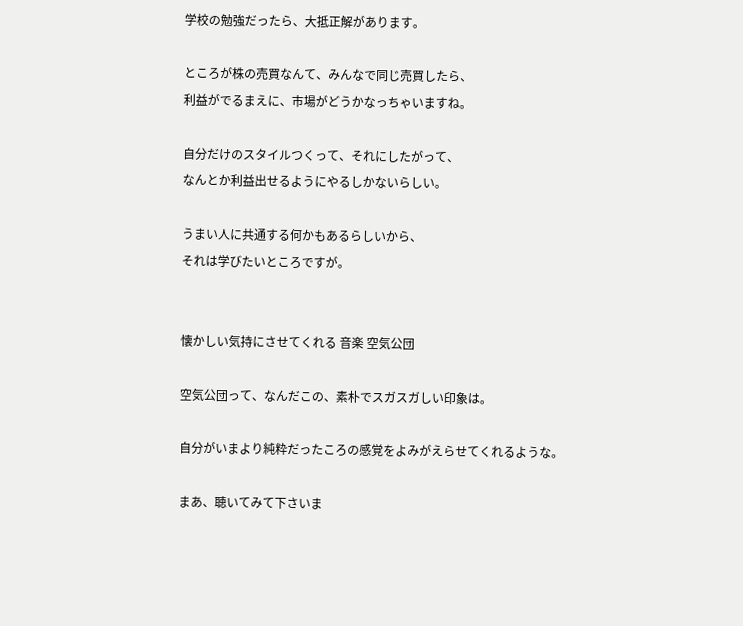学校の勉強だったら、大抵正解があります。

ところが株の売買なんて、みんなで同じ売買したら、
利益がでるまえに、市場がどうかなっちゃいますね。

自分だけのスタイルつくって、それにしたがって、
なんとか利益出せるようにやるしかないらしい。

うまい人に共通する何かもあるらしいから、
それは学びたいところですが。


懐かしい気持にさせてくれる 音楽 空気公団

空気公団って、なんだこの、素朴でスガスガしい印象は。

自分がいまより純粋だったころの感覚をよみがえらせてくれるような。

まあ、聴いてみて下さいま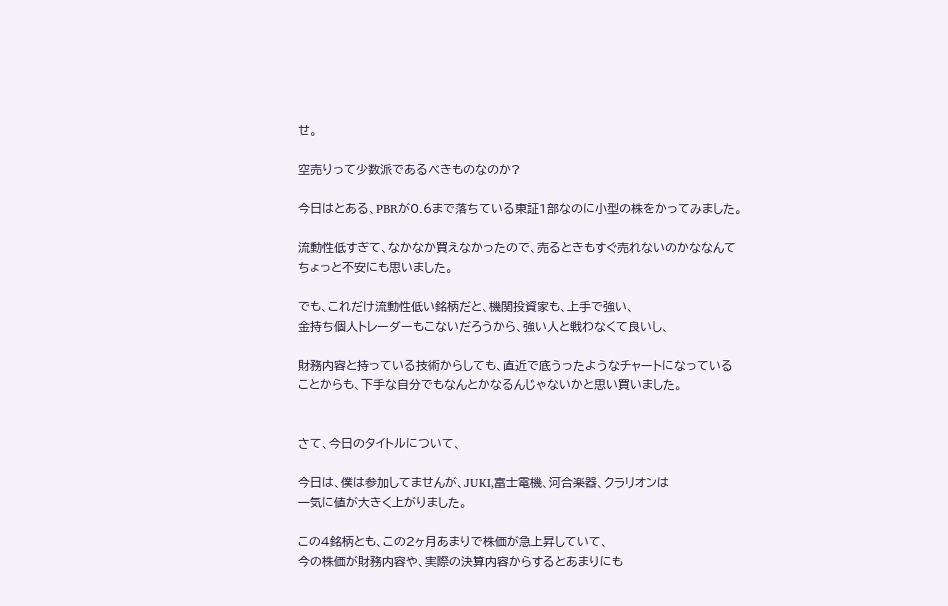せ。

空売りって少数派であるべきものなのか?

今日はとある、PBRが0.6まで落ちている東証1部なのに小型の株をかってみました。

流動性低すぎて、なかなか買えなかったので、売るときもすぐ売れないのかななんて
ちょっと不安にも思いました。

でも、これだけ流動性低い銘柄だと、機関投資家も、上手で強い、
金持ち個人トレーダーもこないだろうから、強い人と戦わなくて良いし、

財務内容と持っている技術からしても、直近で底うったようなチャートになっている
ことからも、下手な自分でもなんとかなるんじゃないかと思い買いました。


さて、今日のタイトルについて、

今日は、僕は参加してませんが、JUKI,富士電機、河合楽器、クラリオンは
一気に値が大きく上がりました。

この4銘柄とも、この2ヶ月あまりで株価が急上昇していて、
今の株価が財務内容や、実際の決算内容からするとあまりにも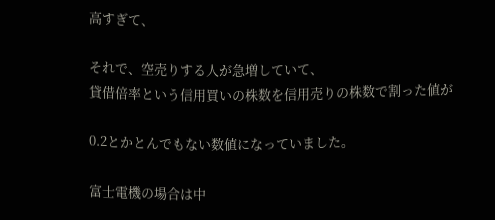高すぎて、

それで、空売りする人が急増していて、
貸借倍率という信用買いの株数を信用売りの株数で割った値が

0.2とかとんでもない数値になっていました。

富士電機の場合は中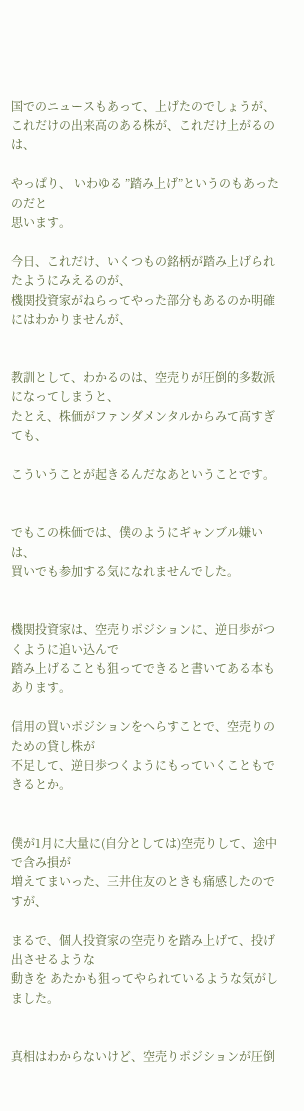国でのニュースもあって、上げたのでしょうが、
これだけの出来高のある株が、これだけ上がるのは、

やっぱり、 いわゆる ”踏み上げ”というのもあったのだと
思います。

今日、これだけ、いくつもの銘柄が踏み上げられたようにみえるのが、
機関投資家がねらってやった部分もあるのか明確にはわかりませんが、


教訓として、わかるのは、空売りが圧倒的多数派になってしまうと、
たとえ、株価がファンダメンタルからみて高すぎても、

こういうことが起きるんだなあということです。


でもこの株価では、僕のようにギャンブル嫌いは、
買いでも参加する気になれませんでした。


機関投資家は、空売りポジションに、逆日歩がつくように追い込んで
踏み上げることも狙ってできると書いてある本もあります。

信用の買いポジションをへらすことで、空売りのための貸し株が
不足して、逆日歩つくようにもっていくこともできるとか。


僕が1月に大量に(自分としては)空売りして、途中で含み損が
増えてまいった、三井住友のときも痛感したのですが、

まるで、個人投資家の空売りを踏み上げて、投げ出させるような
動きを あたかも狙ってやられているような気がしました。


真相はわからないけど、空売りポジションが圧倒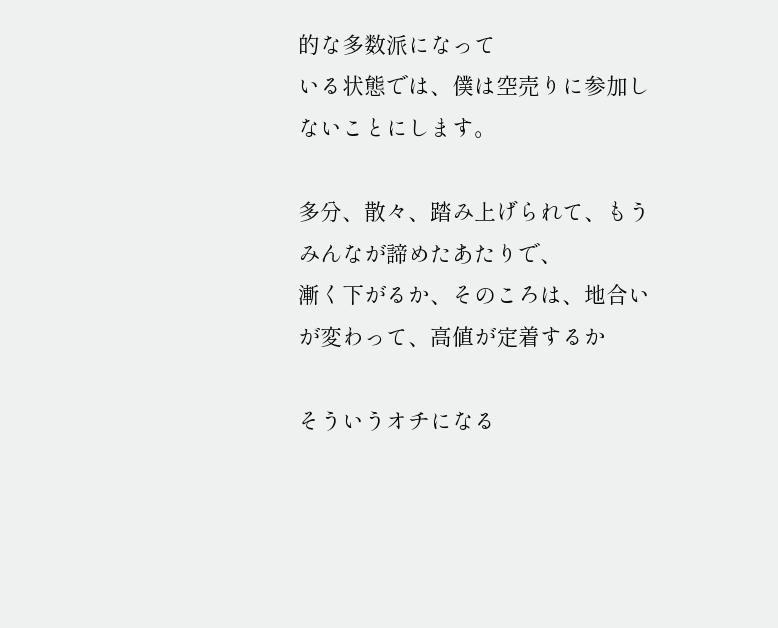的な多数派になって
いる状態では、僕は空売りに参加しないことにします。

多分、散々、踏み上げられて、もうみんなが諦めたあたりで、
漸く下がるか、そのころは、地合いが変わって、高値が定着するか

そういうオチになる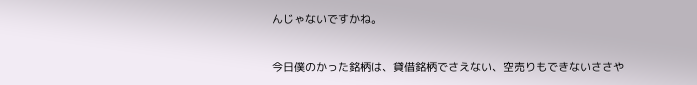んじゃないですかね。


今日僕のかった銘柄は、貸借銘柄でさえない、空売りもできないささや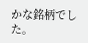かな銘柄でした。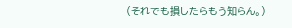(それでも損したらもう知らん。)